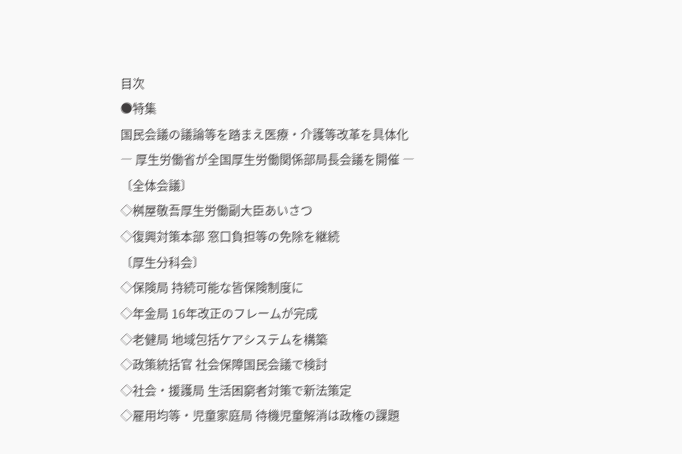目次
●特集
国民会議の議論等を踏まえ医療・介護等改革を具体化
― 厚生労働省が全国厚生労働関係部局長会議を開催 ―
〔全体会議〕
◇桝屋敬吾厚生労働副大臣あいさつ
◇復興対策本部 窓口負担等の免除を継続
〔厚生分科会〕
◇保険局 持続可能な皆保険制度に
◇年金局 16年改正のフレームが完成
◇老健局 地域包括ケアシステムを構築
◇政策統括官 社会保障国民会議で検討
◇社会・援護局 生活困窮者対策で新法策定
◇雇用均等・児童家庭局 待機児童解消は政権の課題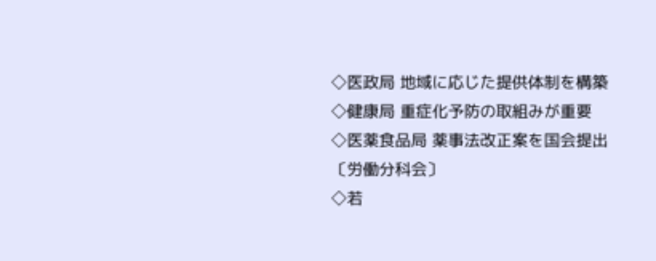◇医政局 地域に応じた提供体制を構築
◇健康局 重症化予防の取組みが重要
◇医薬食品局 薬事法改正案を国会提出
〔労働分科会〕
◇若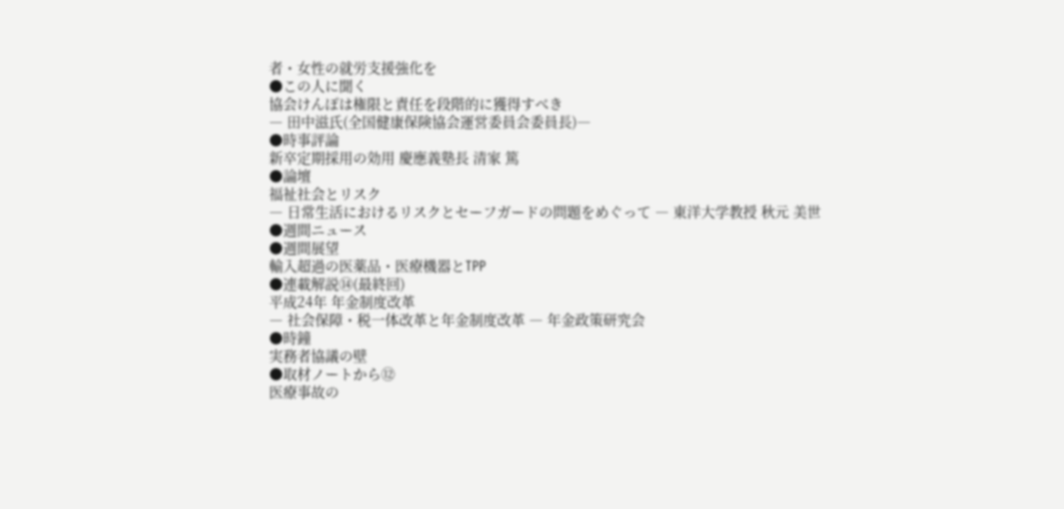者・女性の就労支援強化を
●この人に聞く
協会けんぽは権限と責任を段階的に獲得すべき
― 田中滋氏(全国健康保険協会運営委員会委員長)―
●時事評論
新卒定期採用の効用 慶應義塾長 清家 篤
●論壇
福祉社会とリスク
― 日常生活におけるリスクとセーフガードの問題をめぐって ― 東洋大学教授 秋元 美世
●週間ニュース
●週間展望
輸入超過の医薬品・医療機器とTPP
●連載解説⑭(最終回)
平成24年 年金制度改革
― 社会保障・税一体改革と年金制度改革 ― 年金政策研究会
●時鐘
実務者協議の壁
●取材ノートから⑫
医療事故の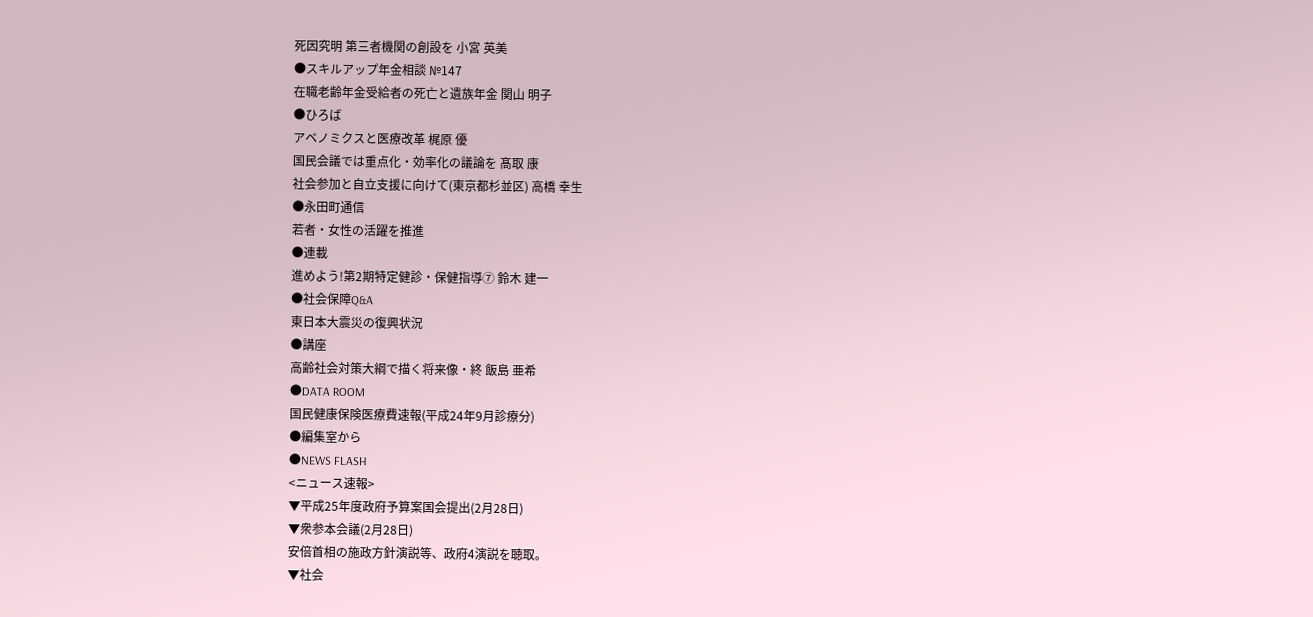死因究明 第三者機関の創設を 小宮 英美
●スキルアップ年金相談 №147
在職老齢年金受給者の死亡と遺族年金 関山 明子
●ひろば
アベノミクスと医療改革 梶原 優
国民会議では重点化・効率化の議論を 髙取 康
社会参加と自立支援に向けて(東京都杉並区) 高橋 幸生
●永田町通信
若者・女性の活躍を推進
●連載
進めよう!第2期特定健診・保健指導⑦ 鈴木 建一
●社会保障Q&A
東日本大震災の復興状況
●講座
高齢社会対策大綱で描く将来像・終 飯島 亜希
●DATA ROOM
国民健康保険医療費速報(平成24年9月診療分)
●編集室から
●NEWS FLASH
<ニュース速報>
▼平成25年度政府予算案国会提出(2月28日)
▼衆参本会議(2月28日)
安倍首相の施政方針演説等、政府4演説を聴取。
▼社会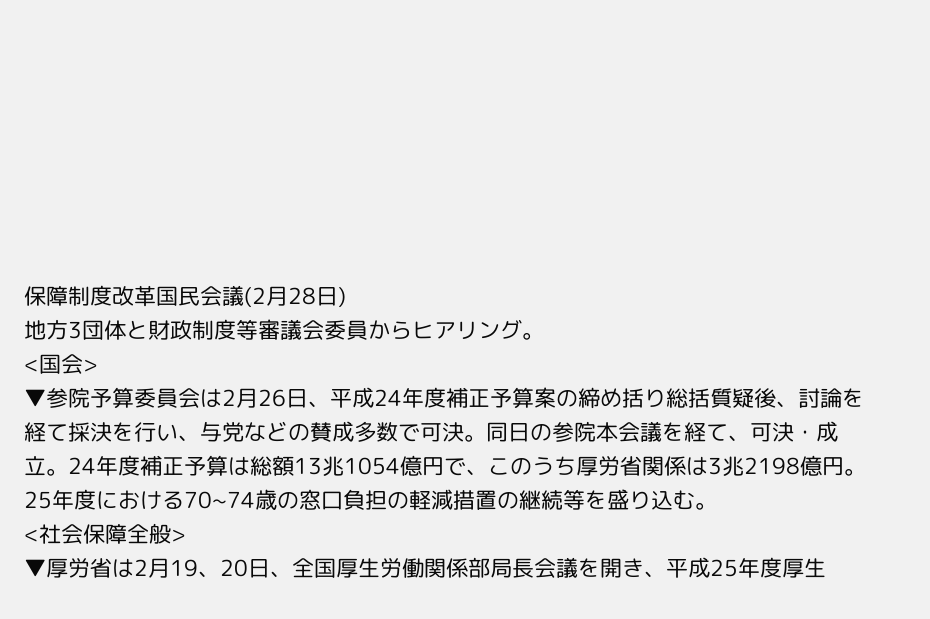保障制度改革国民会議(2月28日)
地方3団体と財政制度等審議会委員からヒアリング。
<国会>
▼参院予算委員会は2月26日、平成24年度補正予算案の締め括り総括質疑後、討論を経て採決を行い、与党などの賛成多数で可決。同日の参院本会議を経て、可決・成立。24年度補正予算は総額13兆1054億円で、このうち厚労省関係は3兆2198億円。25年度における70~74歳の窓口負担の軽減措置の継続等を盛り込む。
<社会保障全般>
▼厚労省は2月19、20日、全国厚生労働関係部局長会議を開き、平成25年度厚生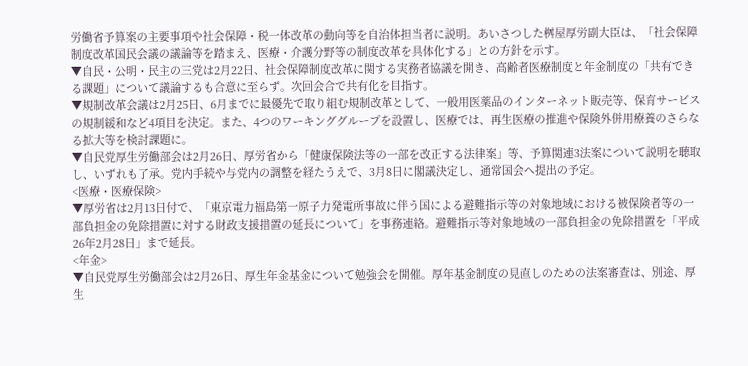労働省予算案の主要事項や社会保障・税一体改革の動向等を自治体担当者に説明。あいさつした桝屋厚労副大臣は、「社会保障制度改革国民会議の議論等を踏まえ、医療・介護分野等の制度改革を具体化する」との方針を示す。
▼自民・公明・民主の三党は2月22日、社会保障制度改革に関する実務者協議を開き、高齢者医療制度と年金制度の「共有できる課題」について議論するも合意に至らず。次回会合で共有化を目指す。
▼規制改革会議は2月25日、6月までに最優先で取り組む規制改革として、一般用医薬品のインターネット販売等、保育サービスの規制緩和など4項目を決定。また、4つのワーキンググループを設置し、医療では、再生医療の推進や保険外併用療養のさらなる拡大等を検討課題に。
▼自民党厚生労働部会は2月26日、厚労省から「健康保険法等の一部を改正する法律案」等、予算関連3法案について説明を聴取し、いずれも了承。党内手続や与党内の調整を経たうえで、3月8日に閣議決定し、通常国会へ提出の予定。
<医療・医療保険>
▼厚労省は2月13日付で、「東京電力福島第一原子力発電所事故に伴う国による避難指示等の対象地域における被保険者等の一部負担金の免除措置に対する財政支援措置の延長について」を事務連絡。避難指示等対象地域の一部負担金の免除措置を「平成26年2月28日」まで延長。
<年金>
▼自民党厚生労働部会は2月26日、厚生年金基金について勉強会を開催。厚年基金制度の見直しのための法案審査は、別途、厚生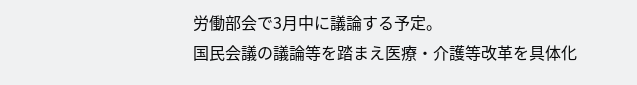労働部会で3月中に議論する予定。
国民会議の議論等を踏まえ医療・介護等改革を具体化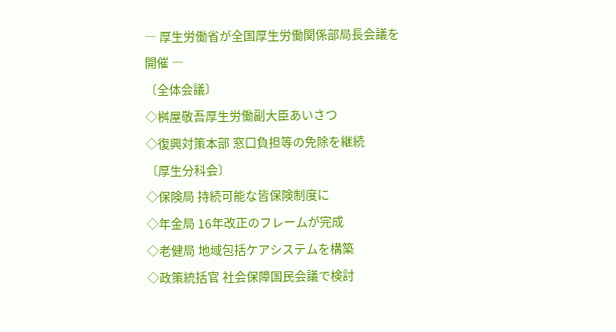― 厚生労働省が全国厚生労働関係部局長会議を開催 ―
〔全体会議〕
◇桝屋敬吾厚生労働副大臣あいさつ
◇復興対策本部 窓口負担等の免除を継続
〔厚生分科会〕
◇保険局 持続可能な皆保険制度に
◇年金局 16年改正のフレームが完成
◇老健局 地域包括ケアシステムを構築
◇政策統括官 社会保障国民会議で検討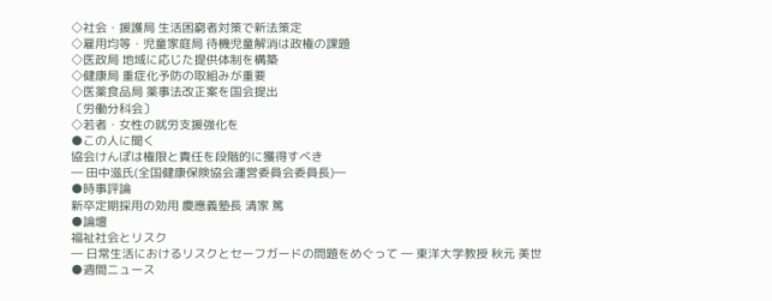◇社会・援護局 生活困窮者対策で新法策定
◇雇用均等・児童家庭局 待機児童解消は政権の課題
◇医政局 地域に応じた提供体制を構築
◇健康局 重症化予防の取組みが重要
◇医薬食品局 薬事法改正案を国会提出
〔労働分科会〕
◇若者・女性の就労支援強化を
●この人に聞く
協会けんぽは権限と責任を段階的に獲得すべき
― 田中滋氏(全国健康保険協会運営委員会委員長)―
●時事評論
新卒定期採用の効用 慶應義塾長 清家 篤
●論壇
福祉社会とリスク
― 日常生活におけるリスクとセーフガードの問題をめぐって ― 東洋大学教授 秋元 美世
●週間ニュース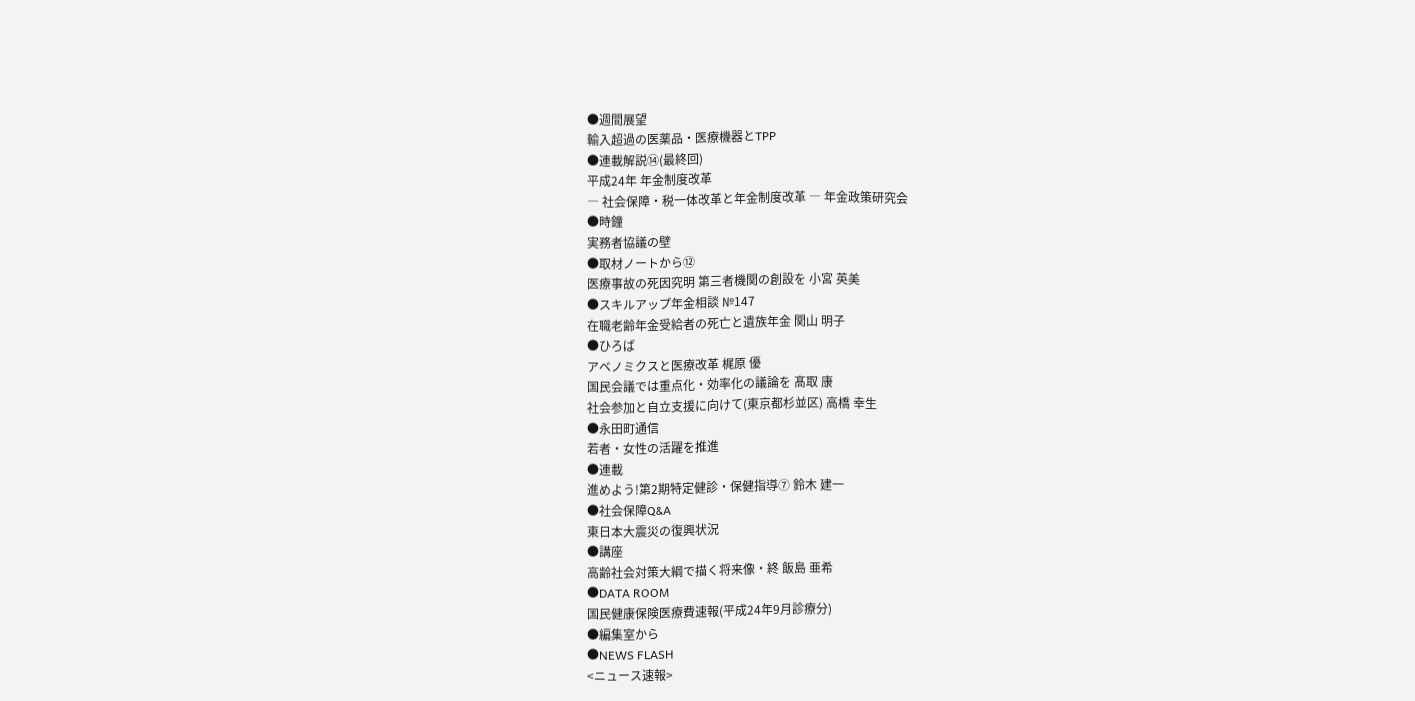●週間展望
輸入超過の医薬品・医療機器とTPP
●連載解説⑭(最終回)
平成24年 年金制度改革
― 社会保障・税一体改革と年金制度改革 ― 年金政策研究会
●時鐘
実務者協議の壁
●取材ノートから⑫
医療事故の死因究明 第三者機関の創設を 小宮 英美
●スキルアップ年金相談 №147
在職老齢年金受給者の死亡と遺族年金 関山 明子
●ひろば
アベノミクスと医療改革 梶原 優
国民会議では重点化・効率化の議論を 髙取 康
社会参加と自立支援に向けて(東京都杉並区) 高橋 幸生
●永田町通信
若者・女性の活躍を推進
●連載
進めよう!第2期特定健診・保健指導⑦ 鈴木 建一
●社会保障Q&A
東日本大震災の復興状況
●講座
高齢社会対策大綱で描く将来像・終 飯島 亜希
●DATA ROOM
国民健康保険医療費速報(平成24年9月診療分)
●編集室から
●NEWS FLASH
<ニュース速報>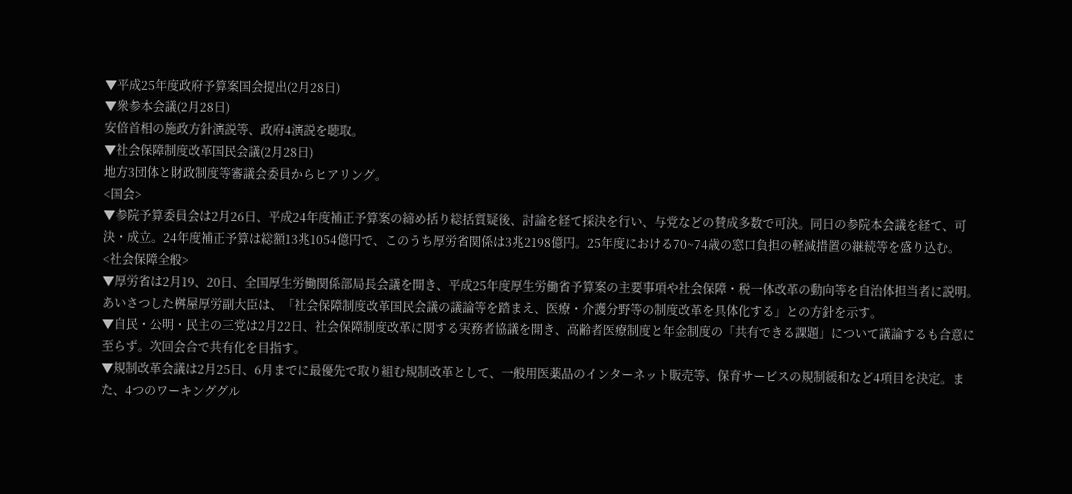▼平成25年度政府予算案国会提出(2月28日)
▼衆参本会議(2月28日)
安倍首相の施政方針演説等、政府4演説を聴取。
▼社会保障制度改革国民会議(2月28日)
地方3団体と財政制度等審議会委員からヒアリング。
<国会>
▼参院予算委員会は2月26日、平成24年度補正予算案の締め括り総括質疑後、討論を経て採決を行い、与党などの賛成多数で可決。同日の参院本会議を経て、可決・成立。24年度補正予算は総額13兆1054億円で、このうち厚労省関係は3兆2198億円。25年度における70~74歳の窓口負担の軽減措置の継続等を盛り込む。
<社会保障全般>
▼厚労省は2月19、20日、全国厚生労働関係部局長会議を開き、平成25年度厚生労働省予算案の主要事項や社会保障・税一体改革の動向等を自治体担当者に説明。あいさつした桝屋厚労副大臣は、「社会保障制度改革国民会議の議論等を踏まえ、医療・介護分野等の制度改革を具体化する」との方針を示す。
▼自民・公明・民主の三党は2月22日、社会保障制度改革に関する実務者協議を開き、高齢者医療制度と年金制度の「共有できる課題」について議論するも合意に至らず。次回会合で共有化を目指す。
▼規制改革会議は2月25日、6月までに最優先で取り組む規制改革として、一般用医薬品のインターネット販売等、保育サービスの規制緩和など4項目を決定。また、4つのワーキンググル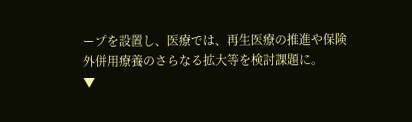ープを設置し、医療では、再生医療の推進や保険外併用療養のさらなる拡大等を検討課題に。
▼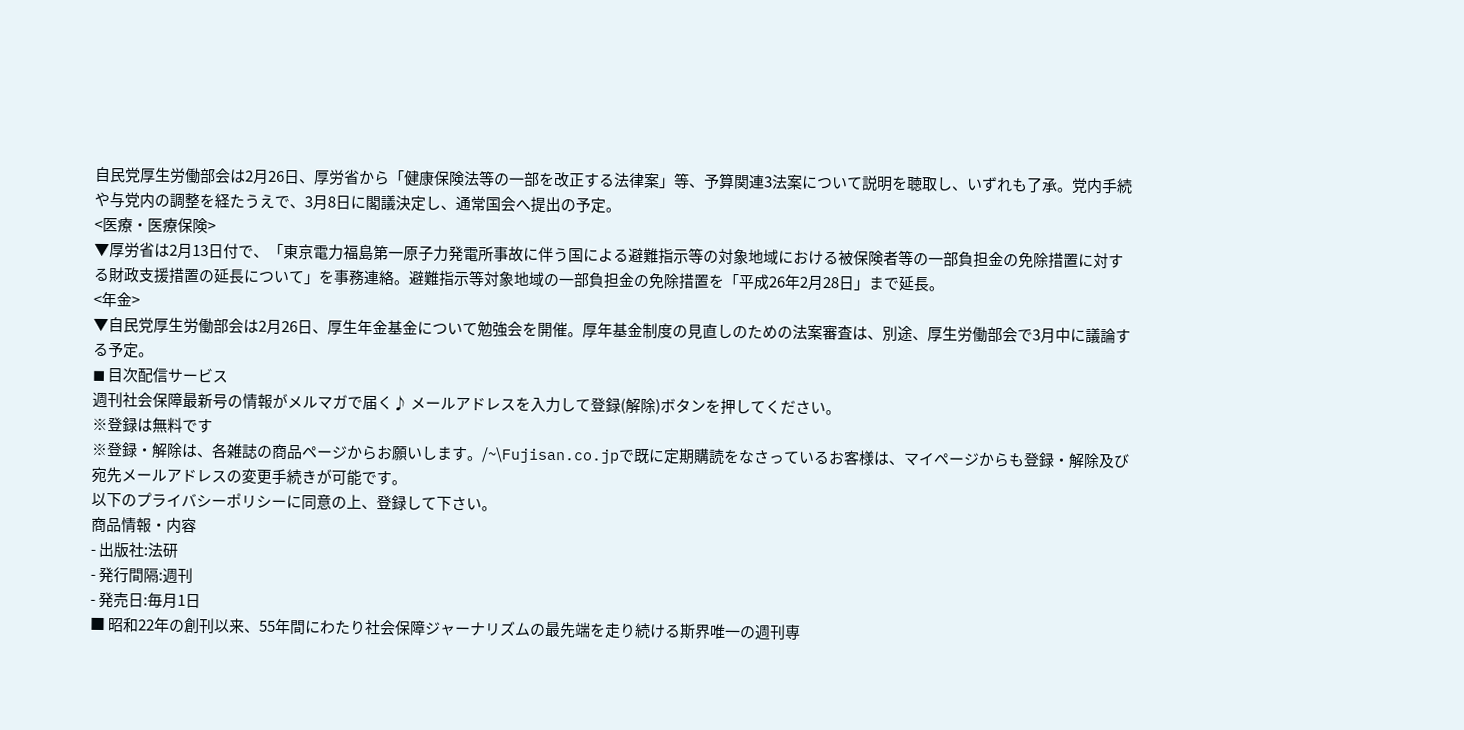自民党厚生労働部会は2月26日、厚労省から「健康保険法等の一部を改正する法律案」等、予算関連3法案について説明を聴取し、いずれも了承。党内手続や与党内の調整を経たうえで、3月8日に閣議決定し、通常国会へ提出の予定。
<医療・医療保険>
▼厚労省は2月13日付で、「東京電力福島第一原子力発電所事故に伴う国による避難指示等の対象地域における被保険者等の一部負担金の免除措置に対する財政支援措置の延長について」を事務連絡。避難指示等対象地域の一部負担金の免除措置を「平成26年2月28日」まで延長。
<年金>
▼自民党厚生労働部会は2月26日、厚生年金基金について勉強会を開催。厚年基金制度の見直しのための法案審査は、別途、厚生労働部会で3月中に議論する予定。
◼ 目次配信サービス
週刊社会保障最新号の情報がメルマガで届く♪ メールアドレスを入力して登録(解除)ボタンを押してください。
※登録は無料です
※登録・解除は、各雑誌の商品ページからお願いします。/~\Fujisan.co.jpで既に定期購読をなさっているお客様は、マイページからも登録・解除及び宛先メールアドレスの変更手続きが可能です。
以下のプライバシーポリシーに同意の上、登録して下さい。
商品情報・内容
- 出版社:法研
- 発行間隔:週刊
- 発売日:毎月1日
■ 昭和22年の創刊以来、55年間にわたり社会保障ジャーナリズムの最先端を走り続ける斯界唯一の週刊専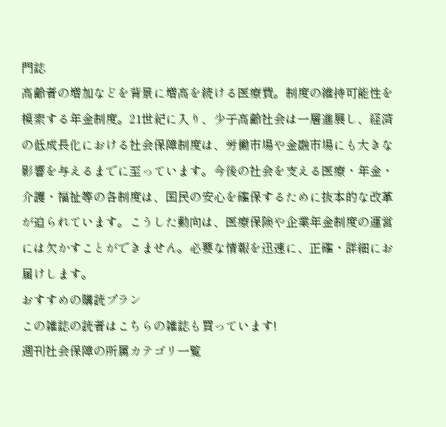門誌
高齢者の増加などを背景に増高を続ける医療費。制度の維持可能性を模索する年金制度。21世紀に入り、少子高齢社会は一層進展し、経済の低成長化における社会保障制度は、労働市場や金融市場にも大きな影響を与えるまでに至っています。今後の社会を支える医療・年金・介護・福祉等の各制度は、国民の安心を確保するために抜本的な改革が迫られています。こうした動向は、医療保険や企業年金制度の運営には欠かすことができません。必要な情報を迅速に、正確・詳細にお届けします。
おすすめの購読プラン
この雑誌の読者はこちらの雑誌も買っています!
週刊社会保障の所属カテゴリ一覧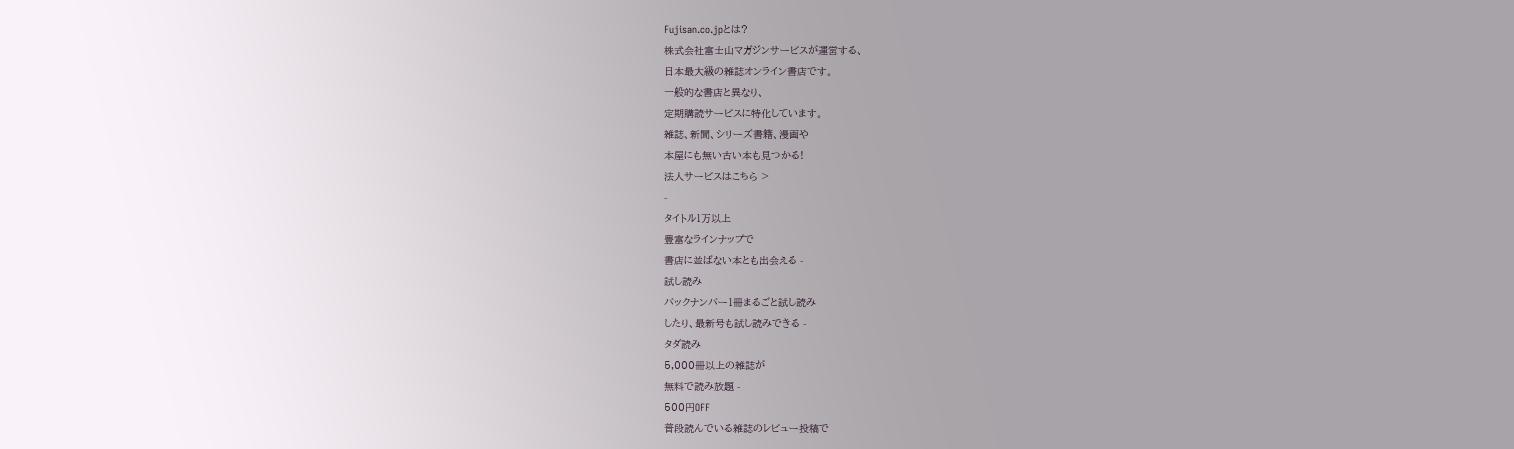Fujisan.co.jpとは?
株式会社富士山マガジンサービスが運営する、
日本最大級の雑誌オンライン書店です。
一般的な書店と異なり、
定期購読サービスに特化しています。
雑誌、新聞、シリーズ書籍、漫画や
本屋にも無い古い本も見つかる!
法人サービスはこちら >
-
タイトル1万以上
豊富なラインナップで
書店に並ばない本とも出会える -
試し読み
バックナンバー1冊まるごと試し読み
したり、最新号も試し読みできる -
タダ読み
5,000冊以上の雑誌が
無料で読み放題 -
500円OFF
普段読んでいる雑誌のレビュー投稿で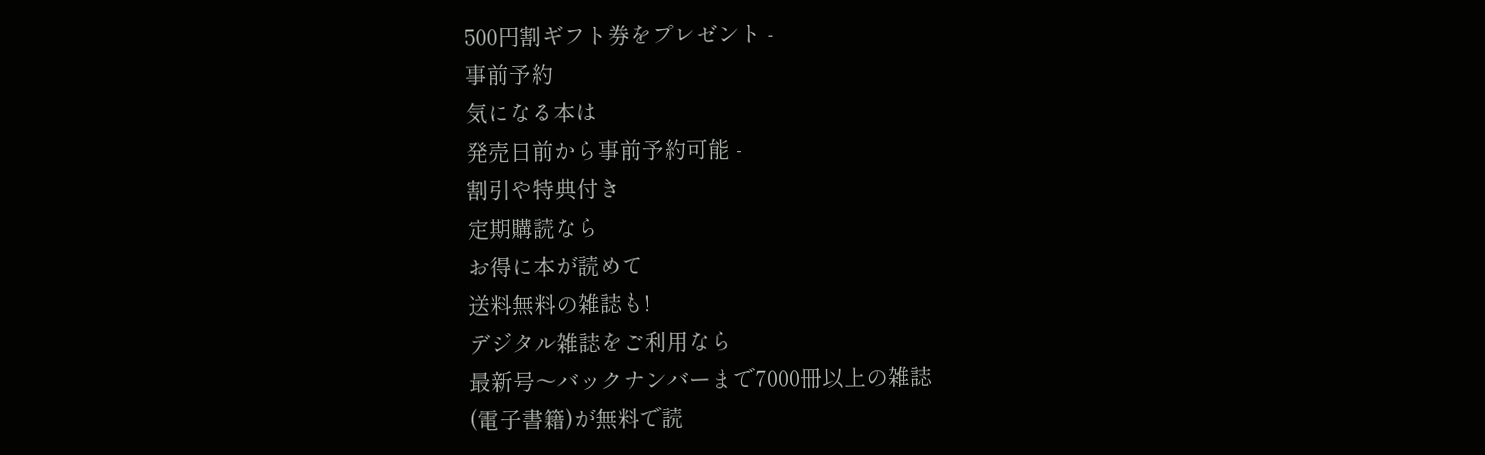500円割ギフト券をプレゼント -
事前予約
気になる本は
発売日前から事前予約可能 -
割引や特典付き
定期購読なら
お得に本が読めて
送料無料の雑誌も!
デジタル雑誌をご利用なら
最新号〜バックナンバーまで7000冊以上の雑誌
(電子書籍)が無料で読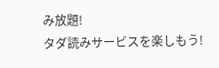み放題!
タダ読みサービスを楽しもう!